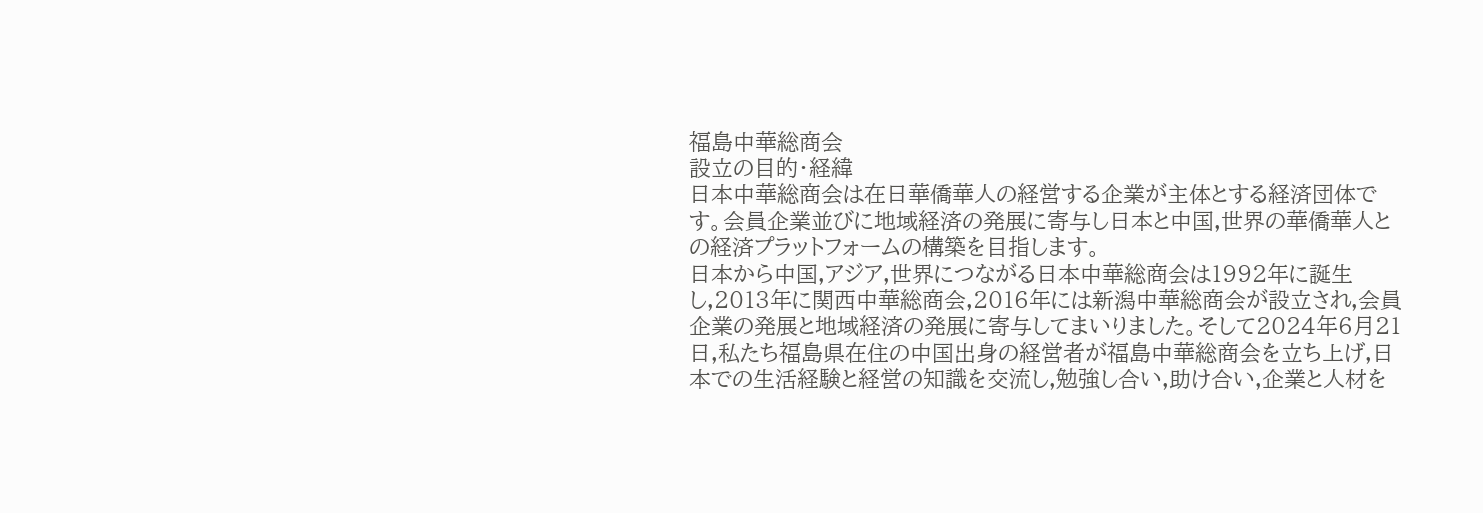福島中華総商会
設立の目的・経緯
日本中華総商会は在日華僑華人の経営する企業が主体とする経済団体です。会員企業並びに地域経済の発展に寄与し日本と中国,世界の華僑華人との経済プラットフォームの構築を目指します。
日本から中国,アジア,世界につながる日本中華総商会は1992年に誕生し,2013年に関西中華総商会,2016年には新潟中華総商会が設立され,会員企業の発展と地域経済の発展に寄与してまいりました。そして2024年6月21日,私たち福島県在住の中国出身の経営者が福島中華総商会を立ち上げ,日本での生活経験と経営の知識を交流し,勉強し合い,助け合い,企業と人材を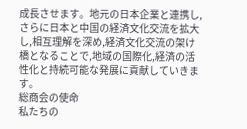成長させます。地元の日本企業と連携し,さらに日本と中国の経済文化交流を拡大し,相互理解を深め,経済文化交流の架け橋となることで,地域の国際化,経済の活性化と持続可能な発展に貢献していきます。
総商会の使命
私たちの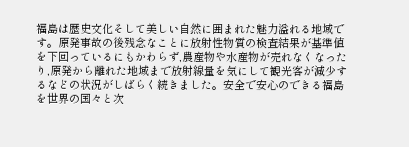福島は歴史文化そして美しい自然に囲まれた魅力溢れる地域です。原発事故の後残念なことに放射性物質の検査結果が基準値を下回っているにもかわらず,農産物や水産物が売れなくなったり,原発から離れた地域まで放射線量を気にして観光客が減少するなどの状況がしばらく続きました。安全で安心のできる福島を世界の国々と次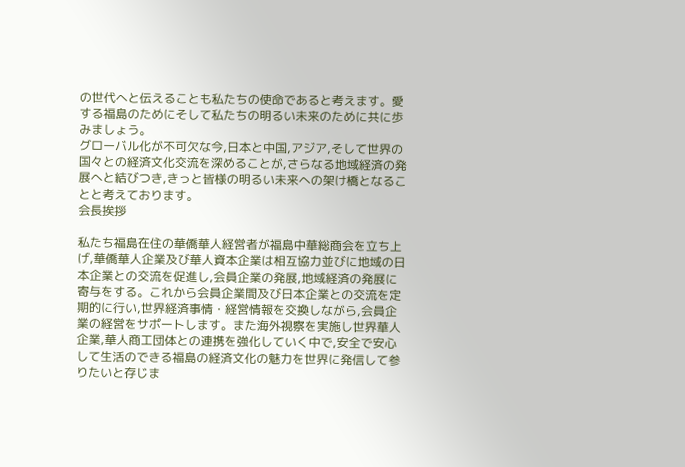の世代へと伝えることも私たちの使命であると考えます。愛する福島のためにそして私たちの明るい未来のために共に歩みましょう。
グローバル化が不可欠な今,日本と中国,アジア,そして世界の国々との経済文化交流を深めることが,さらなる地域経済の発展へと結びつき,きっと皆様の明るい未来への架け橋となることと考えております。
会長挨拶

私たち福島在住の華僑華人経営者が福島中華総商会を立ち上げ,華僑華人企業及び華人資本企業は相互協力並びに地域の日本企業との交流を促進し,会員企業の発展,地域経済の発展に寄与をする。これから会員企業間及び日本企業との交流を定期的に行い,世界経済事情・経営情報を交換しながら,会員企業の経営をサポートします。また海外視察を実施し世界華人企業,華人商工団体との連携を強化していく中で,安全で安心して生活のできる福島の経済文化の魅力を世界に発信して参りたいと存じま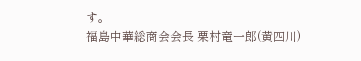す。
福島中華総商会会長 栗村竜一郎(黄四川)